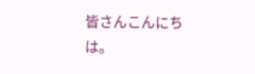皆さんこんにちは。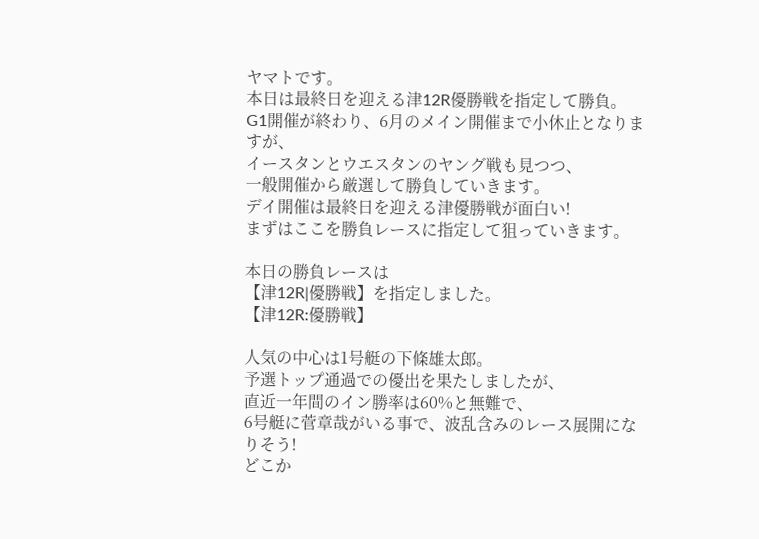ヤマトです。
本日は最終日を迎える津12R優勝戦を指定して勝負。
G1開催が終わり、6月のメイン開催まで小休止となりますが、
イースタンとウエスタンのヤング戦も見つつ、
一般開催から厳選して勝負していきます。
デイ開催は最終日を迎える津優勝戦が面白い!
まずはここを勝負レースに指定して狙っていきます。

本日の勝負レースは
【津12R|優勝戦】を指定しました。
【津12R:優勝戦】

人気の中心は1号艇の下條雄太郎。
予選トップ通過での優出を果たしましたが、
直近一年間のイン勝率は60%と無難で、
6号艇に菅章哉がいる事で、波乱含みのレース展開になりそう!
どこか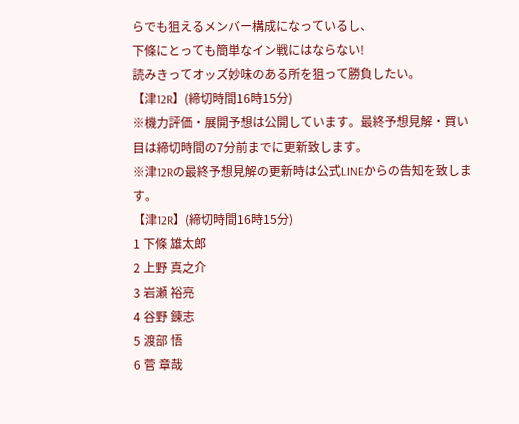らでも狙えるメンバー構成になっているし、
下條にとっても簡単なイン戦にはならない!
読みきってオッズ妙味のある所を狙って勝負したい。
【津12R】(締切時間16時15分)
※機力評価・展開予想は公開しています。最終予想見解・買い目は締切時間の7分前までに更新致します。
※津12Rの最終予想見解の更新時は公式LINEからの告知を致します。
【津12R】(締切時間16時15分)
1 下條 雄太郎
2 上野 真之介
3 岩瀬 裕亮
4 谷野 錬志
5 渡部 悟
6 菅 章哉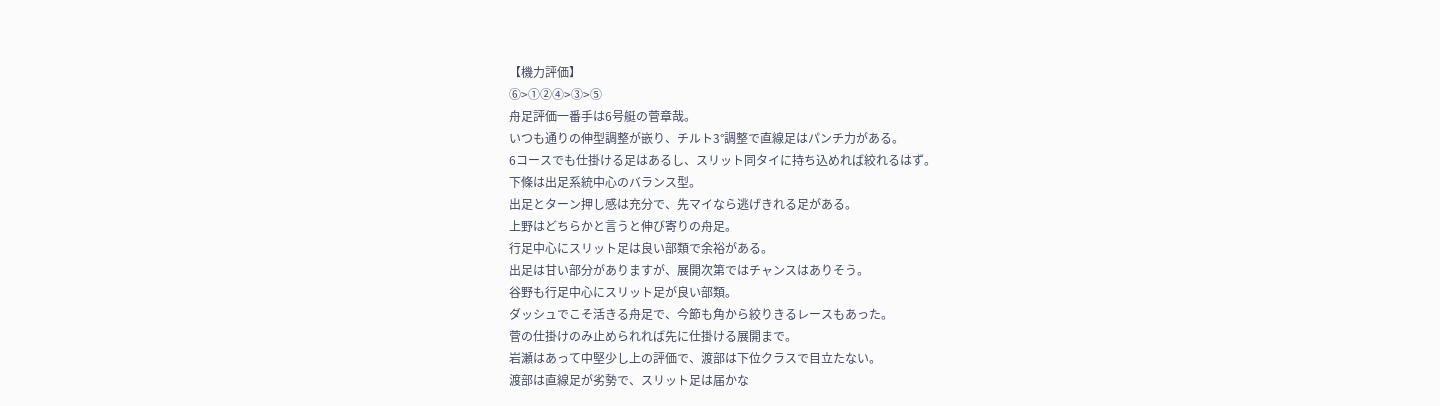【機力評価】
⑥>①②④>③>⑤
舟足評価一番手は6号艇の菅章哉。
いつも通りの伸型調整が嵌り、チルト3°調整で直線足はパンチ力がある。
6コースでも仕掛ける足はあるし、スリット同タイに持ち込めれば絞れるはず。
下條は出足系統中心のバランス型。
出足とターン押し感は充分で、先マイなら逃げきれる足がある。
上野はどちらかと言うと伸び寄りの舟足。
行足中心にスリット足は良い部類で余裕がある。
出足は甘い部分がありますが、展開次第ではチャンスはありそう。
谷野も行足中心にスリット足が良い部類。
ダッシュでこそ活きる舟足で、今節も角から絞りきるレースもあった。
菅の仕掛けのみ止められれば先に仕掛ける展開まで。
岩瀬はあって中堅少し上の評価で、渡部は下位クラスで目立たない。
渡部は直線足が劣勢で、スリット足は届かな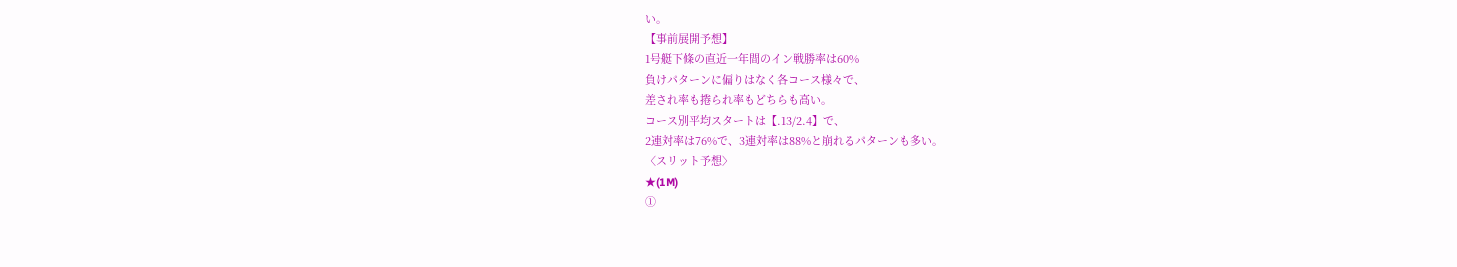い。
【事前展開予想】
1号艇下條の直近一年間のイン戦勝率は60%
負けパターンに偏りはなく各コース様々で、
差され率も捲られ率もどちらも高い。
コース別平均スタートは【.13/2.4】で、
2連対率は76%で、3連対率は88%と崩れるパターンも多い。
〈スリット予想〉
★(1M)
①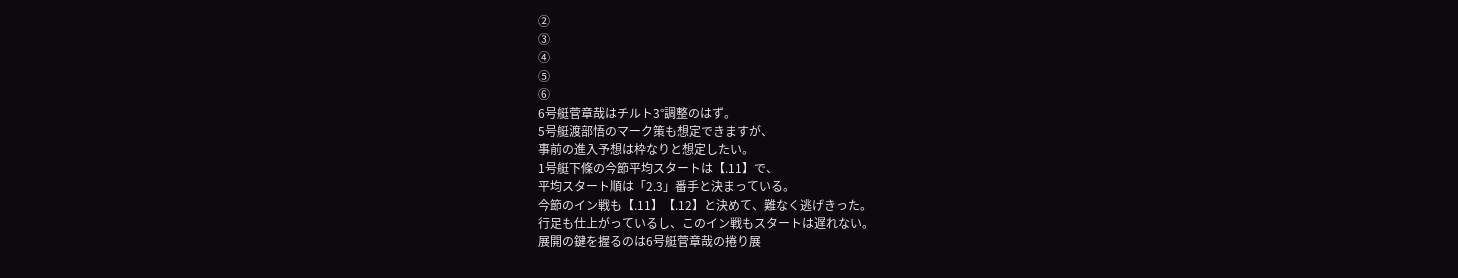②
③
④
⑤
⑥
6号艇菅章哉はチルト3°調整のはず。
5号艇渡部悟のマーク策も想定できますが、
事前の進入予想は枠なりと想定したい。
1号艇下條の今節平均スタートは【.11】で、
平均スタート順は「2.3」番手と決まっている。
今節のイン戦も【.11】【.12】と決めて、難なく逃げきった。
行足も仕上がっているし、このイン戦もスタートは遅れない。
展開の鍵を握るのは6号艇菅章哉の捲り展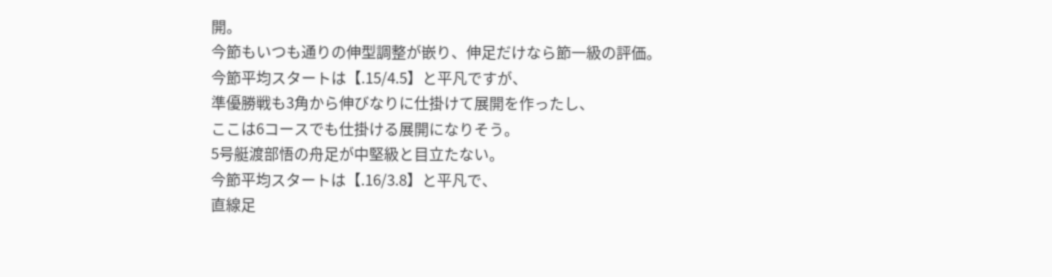開。
今節もいつも通りの伸型調整が嵌り、伸足だけなら節一級の評価。
今節平均スタートは【.15/4.5】と平凡ですが、
準優勝戦も3角から伸びなりに仕掛けて展開を作ったし、
ここは6コースでも仕掛ける展開になりそう。
5号艇渡部悟の舟足が中堅級と目立たない。
今節平均スタートは【.16/3.8】と平凡で、
直線足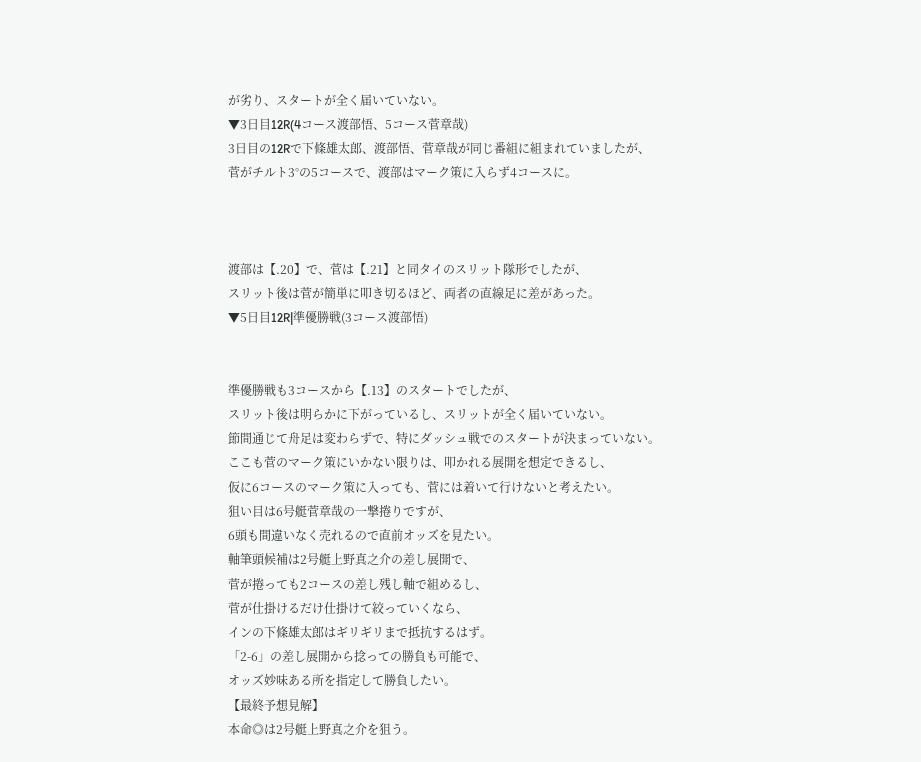が劣り、スタートが全く届いていない。
▼3日目12R(4コース渡部悟、5コース菅章哉)
3日目の12Rで下條雄太郎、渡部悟、菅章哉が同じ番組に組まれていましたが、
菅がチルト3°の5コースで、渡部はマーク策に入らず4コースに。



渡部は【.20】で、菅は【.21】と同タイのスリット隊形でしたが、
スリット後は菅が簡単に叩き切るほど、両者の直線足に差があった。
▼5日目12R|準優勝戦(3コース渡部悟)


準優勝戦も3コースから【.13】のスタートでしたが、
スリット後は明らかに下がっているし、スリットが全く届いていない。
節間通じて舟足は変わらずで、特にダッシュ戦でのスタートが決まっていない。
ここも菅のマーク策にいかない限りは、叩かれる展開を想定できるし、
仮に6コースのマーク策に入っても、菅には着いて行けないと考えたい。
狙い目は6号艇菅章哉の一撃捲りですが、
6頭も間違いなく売れるので直前オッズを見たい。
軸筆頭候補は2号艇上野真之介の差し展開で、
菅が捲っても2コースの差し残し軸で組めるし、
菅が仕掛けるだけ仕掛けて絞っていくなら、
インの下條雄太郎はギリギリまで抵抗するはず。
「2-6」の差し展開から捻っての勝負も可能で、
オッズ妙味ある所を指定して勝負したい。
【最終予想見解】
本命◎は2号艇上野真之介を狙う。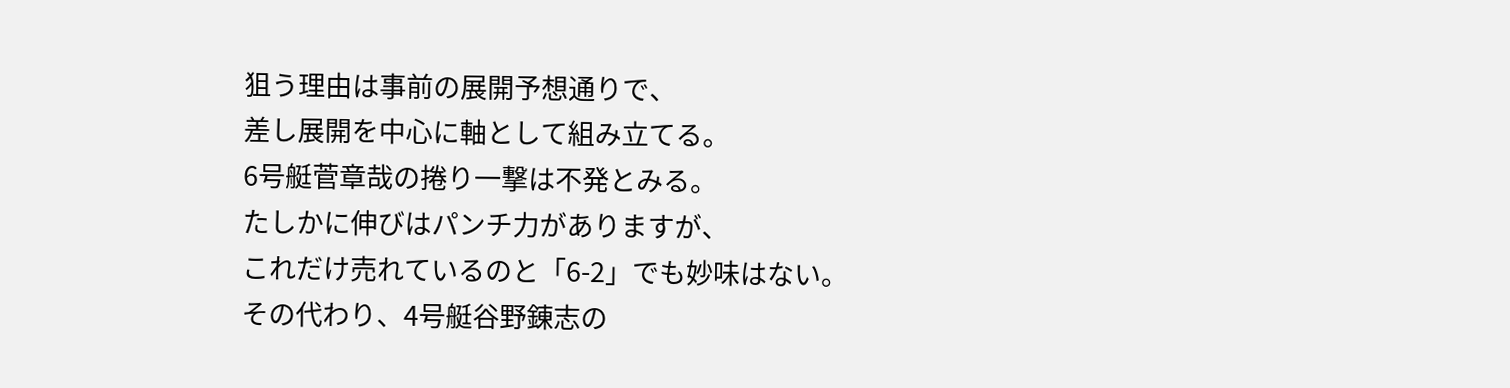狙う理由は事前の展開予想通りで、
差し展開を中心に軸として組み立てる。
6号艇菅章哉の捲り一撃は不発とみる。
たしかに伸びはパンチ力がありますが、
これだけ売れているのと「6-2」でも妙味はない。
その代わり、4号艇谷野錬志の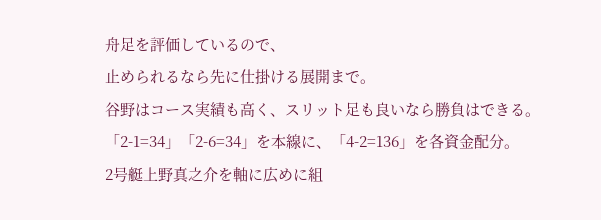舟足を評価しているので、
止められるなら先に仕掛ける展開まで。
谷野はコース実績も高く、スリット足も良いなら勝負はできる。
「2-1=34」「2-6=34」を本線に、「4-2=136」を各資金配分。
2号艇上野真之介を軸に広めに組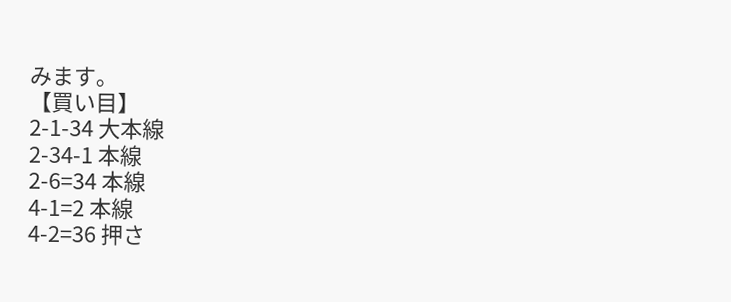みます。
【買い目】
2-1-34 大本線
2-34-1 本線
2-6=34 本線
4-1=2 本線
4-2=36 押さ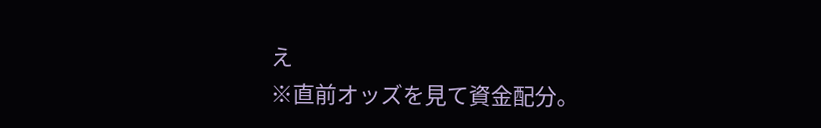え
※直前オッズを見て資金配分。